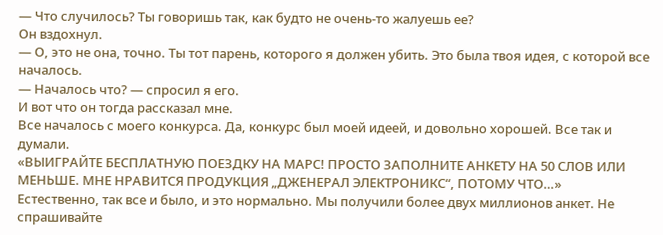— Что случилось? Ты говоришь так, как будто не очень-то жалуешь ее?
Он вздохнул.
— О, это не она, точно. Ты тот парень, которого я должен убить. Это была твоя идея, с которой все началось.
— Началось что? — спросил я его.
И вот что он тогда рассказал мне.
Все началось с моего конкурса. Да, конкурс был моей идеей, и довольно хорошей. Все так и думали.
«ВЫИГРАЙТЕ БЕСПЛАТНУЮ ПОЕЗДКУ НА МАРС! ПРОСТО ЗАПОЛНИТЕ АНКЕТУ НА 50 CЛОВ ИЛИ МЕНЬШЕ. МНЕ НРАВИТСЯ ПРОДУКЦИЯ „ДЖЕНЕРАЛ ЭЛЕКТРОНИКС“, ПОТОМУ ЧТО…»
Естественно, так все и было, и это нормально. Мы получили более двух миллионов анкет. Не спрашивайте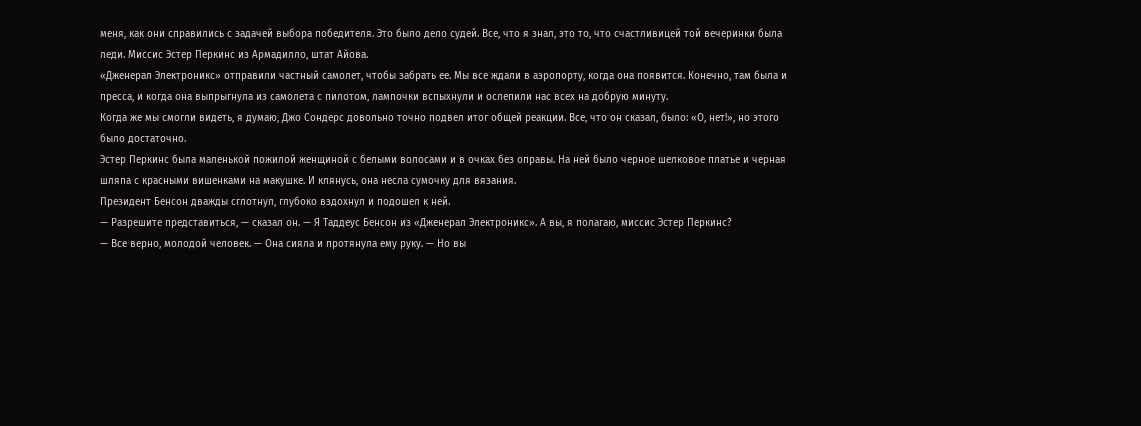меня, как они справились с задачей выбора победителя. Это было дело судей. Все, что я знал, это то, что счастливицей той вечеринки была леди. Миссис Эстер Перкинс из Армадилло, штат Айова.
«Дженерал Электроникс» отправили частный самолет, чтобы забрать ее. Мы все ждали в аэропорту, когда она появится. Конечно, там была и пресса, и когда она выпрыгнула из самолета с пилотом, лампочки вспыхнули и ослепили нас всех на добрую минуту.
Когда же мы смогли видеть, я думаю, Джо Сондерс довольно точно подвел итог общей реакции. Все, что он сказал, было: «О, нет!», но этого было достаточно.
Эстер Перкинс была маленькой пожилой женщиной с белыми волосами и в очках без оправы. На ней было черное шелковое платье и черная шляпа с красными вишенками на макушке. И клянусь, она несла сумочку для вязания.
Президент Бенсон дважды сглотнул, глубоко вздохнул и подошел к ней.
— Разрешите представиться, — сказал он. — Я Таддеус Бенсон из «Дженерал Электроникс». А вы, я полагаю, миссис Эстер Перкинс?
— Все верно, молодой человек. — Она сияла и протянула ему руку. — Но вы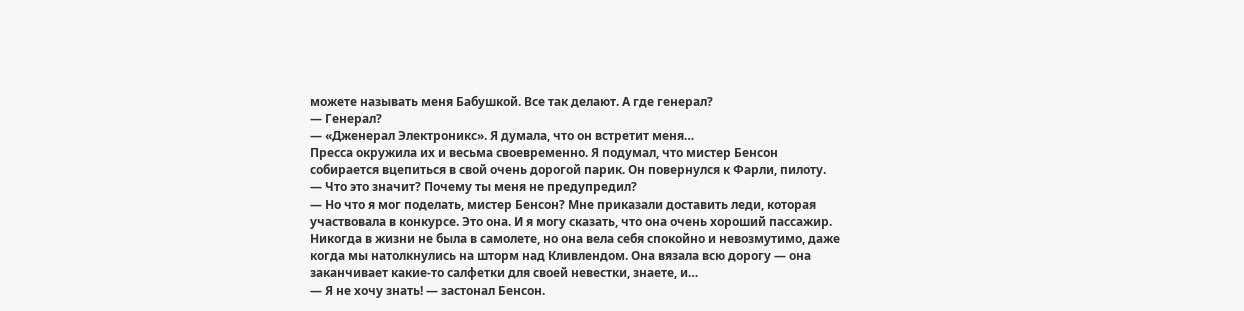можете называть меня Бабушкой. Все так делают. А где генерал?
— Генерал?
— «Дженерал Электроникс». Я думала, что он встретит меня…
Пресса окружила их и весьма своевременно. Я подумал, что мистер Бенсон собирается вцепиться в свой очень дорогой парик. Он повернулся к Фарли, пилоту.
— Что это значит? Почему ты меня не предупредил?
— Но что я мог поделать, мистер Бенсон? Мне приказали доставить леди, которая участвовала в конкурсе. Это она. И я могу сказать, что она очень хороший пассажир. Никогда в жизни не была в самолете, но она вела себя спокойно и невозмутимо, даже когда мы натолкнулись на шторм над Кливлендом. Она вязала всю дорогу — она заканчивает какие-то салфетки для своей невестки, знаете, и…
— Я не хочу знать! — застонал Бенсон.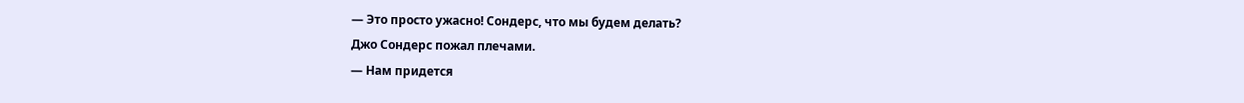— Это просто ужасно! Сондерс, что мы будем делать?
Джо Сондерс пожал плечами.
— Нам придется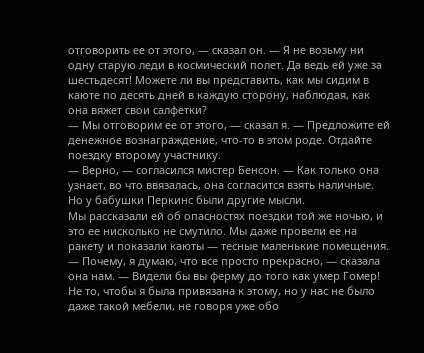отговорить ее от этого, — сказал он. — Я не возьму ни одну старую леди в космический полет. Да ведь ей уже за шестьдесят! Можете ли вы представить, как мы сидим в каюте по десять дней в каждую сторону, наблюдая, как она вяжет свои салфетки?
— Мы отговорим ее от этого, — сказал я. — Предложите ей денежное вознаграждение, что-то в этом роде. Отдайте поездку второму участнику.
— Верно, — согласился мистер Бенсон. — Как только она узнает, во что ввязалась, она согласится взять наличные.
Но у бабушки Перкинс были другие мысли.
Мы рассказали ей об опасностях поездки той же ночью, и это ее нисколько не смутило. Мы даже провели ее на ракету и показали каюты — тесные маленькие помещения.
— Почему, я думаю, что все просто прекрасно, — сказала она нам. — Видели бы вы ферму до того как умер Гомер! Не то, чтобы я была привязана к этому, но у нас не было даже такой мебели, не говоря уже обо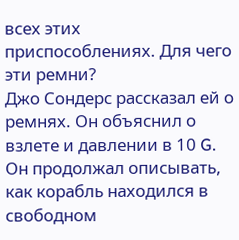всех этих приспособлениях. Для чего эти ремни?
Джо Сондерс рассказал ей о ремнях. Он объяснил о взлете и давлении в 10 G. Он продолжал описывать, как корабль находился в свободном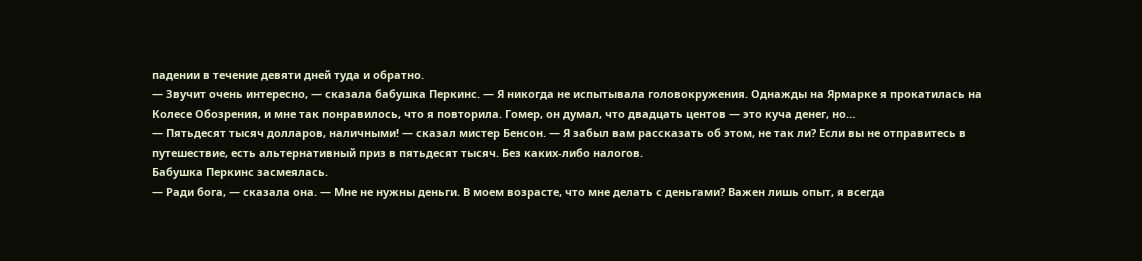падении в течение девяти дней туда и обратно.
— Звучит очень интересно, — сказала бабушка Перкинс. — Я никогда не испытывала головокружения. Однажды на Ярмарке я прокатилась на Колесе Обозрения, и мне так понравилось, что я повторила. Гомер, он думал, что двадцать центов — это куча денег, но…
— Пятьдесят тысяч долларов, наличными! — сказал мистер Бенсон. — Я забыл вам рассказать об этом, не так ли? Если вы не отправитесь в путешествие, есть альтернативный приз в пятьдесят тысяч. Без каких-либо налогов.
Бабушка Перкинс засмеялась.
— Ради бога, — сказала она. — Мне не нужны деньги. В моем возрасте, что мне делать с деньгами? Важен лишь опыт, я всегда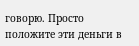говорю. Просто положите эти деньги в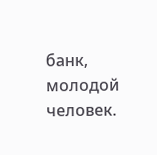банк, молодой человек.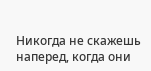Никогда не скажешь наперед, когда они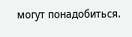могут понадобиться.